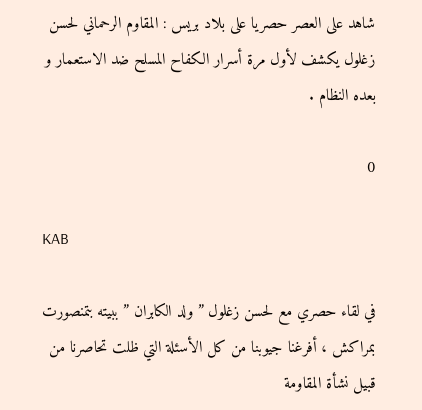شاهد على العصر حصريا على بلاد بريس : المقاوم الرحماني لحسن زغلول يكشف لأول مرة أسرار الكفاح المسلح ضد الاستعمار و بعده النظام .

0

KAB

في لقاء حصري مع لحسن زغلول ” ولد الكابران ” ببيته بتمنصورت بمراكش ، أفرغنا جيوبنا من كل الأسئلة التي ظلت تحاصرنا من قبيل نشأة المقاومة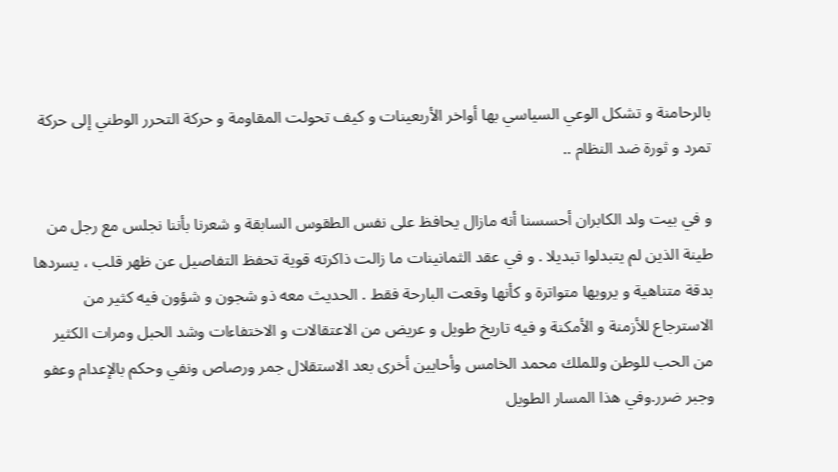بالرحامنة و تشكل الوعي السياسي بها أواخر الأربعينات و كيف تحولت المقاومة و حركة التحرر الوطني إلى حركة تمرد و ثورة ضد النظام ..

و في بيت ولد الكابران أحسسنا أنه مازال يحافظ على نفس الطقوس السابقة و شعرنا بأننا نجلس مع رجل من طينة الذين لم يتبدلوا تبديلا . و في عقد الثمانينات ما زالت ذاكرته قوية تحفظ التفاصيل عن ظهر قلب ، يسردها بدقة متناهية و يرويها متواترة و كأنها وقعت البارحة فقط . الحديث معه ذو شجون و شؤون فيه كثير من الاسترجاع للأزمنة و الأمكنة و فيه تاريخ طويل و عريض من الاعتقالات و الاختفاءات وشد الحبل ومرات الكثير من الحب للوطن وللملك محمد الخامس وأحايين أخرى بعد الاستقلال جمر ورصاص ونفي وحكم بالإعدام وعفو وجبر ضرر.وفي هذا المسار الطويل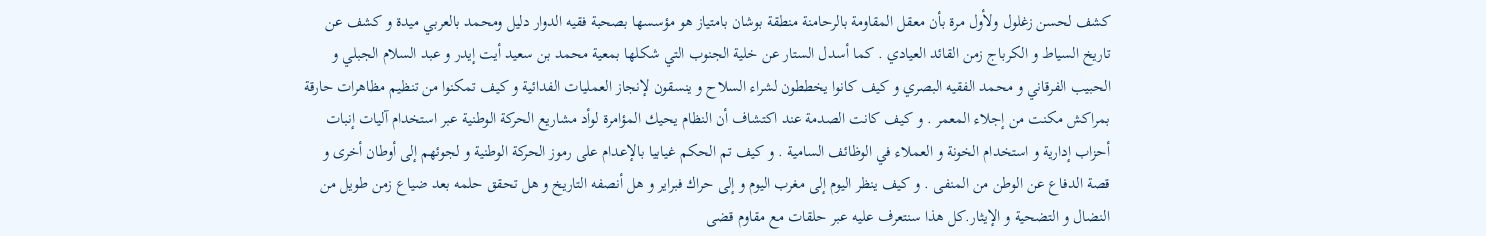كشف لحسن زغلول ولأول مرة بأن معقل المقاومة بالرحامنة منطقة بوشان بامتياز هو مؤسسها بصحبة فقيه الدوار دليل ومحمد بالعربي ميدة و كشف عن تاريخ السياط و الكرباج زمن القائد العيادي . كما أسدل الستار عن خلية الجنوب التي شكلها بمعية محمد بن سعيد أيت إيدر و عبد السلام الجبلي و الحبيب الفرقاني و محمد الفقيه البصري و كيف كانوا يخططون لشراء السلاح و ينسقون لإنجاز العمليات الفدائية و كيف تمكنوا من تنظيم مظاهرات حارقة بمراكش مكنت من إجلاء المعمر . و كيف كانت الصدمة عند اكتشاف أن النظام يحيك المؤامرة لوأد مشاريع الحركة الوطنية عبر استخدام آليات إنبات أحزاب إدارية و استخدام الخونة و العملاء في الوظائف السامية . و كيف تم الحكم غيابيا بالإعدام على رموز الحركة الوطنية و لجوئهم إلى أوطان أخرى و قصة الدفاع عن الوطن من المنفى . و كيف ينظر اليوم إلى مغرب اليوم و إلى حراك فبراير و هل أنصفه التاريخ و هل تحقق حلمه بعد ضياع زمن طويل من النضال و التضحية و الإيثار.كل هذا سنتعرف عليه عبر حلقات مع مقاوم قضى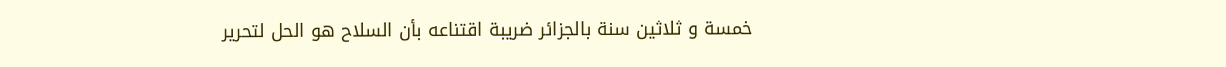خمسة و ثلاثين سنة بالجزائر ضريبة اقتناعه بأن السلاح هو الحل لتحرير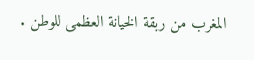المغرب من ربقة الخيانة العظمى للوطن .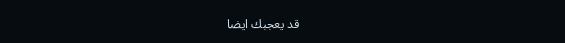قد يعجبك ايضا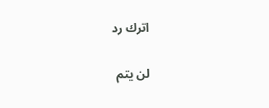اترك رد

لن يتم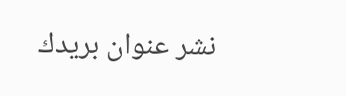نشر عنوان بريدك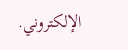الإلكتروني.